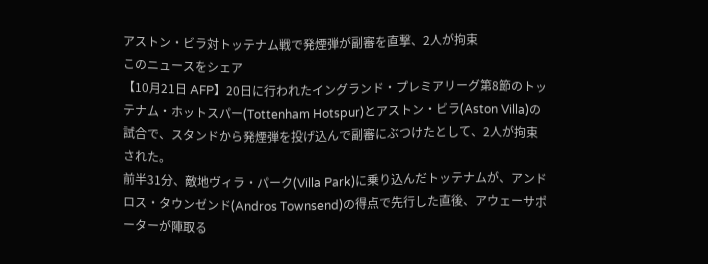アストン・ビラ対トッテナム戦で発煙弾が副審を直撃、2人が拘束
このニュースをシェア
【10月21日 AFP】20日に行われたイングランド・プレミアリーグ第8節のトッテナム・ホットスパー(Tottenham Hotspur)とアストン・ビラ(Aston Villa)の試合で、スタンドから発煙弾を投げ込んで副審にぶつけたとして、2人が拘束された。
前半31分、敵地ヴィラ・パーク(Villa Park)に乗り込んだトッテナムが、アンドロス・タウンゼンド(Andros Townsend)の得点で先行した直後、アウェーサポーターが陣取る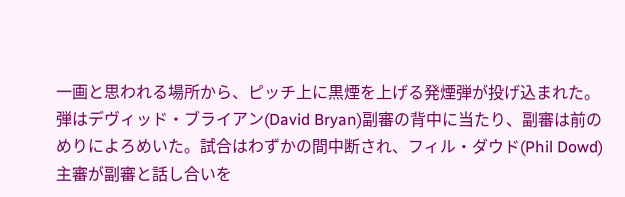一画と思われる場所から、ピッチ上に黒煙を上げる発煙弾が投げ込まれた。
弾はデヴィッド・ブライアン(David Bryan)副審の背中に当たり、副審は前のめりによろめいた。試合はわずかの間中断され、フィル・ダウド(Phil Dowd)主審が副審と話し合いを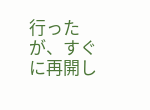行ったが、すぐに再開し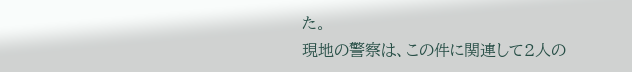た。
現地の警察は、この件に関連して2人の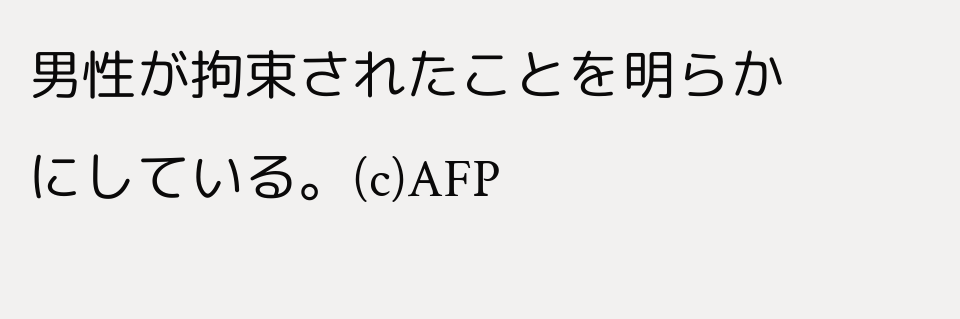男性が拘束されたことを明らかにしている。(c)AFP